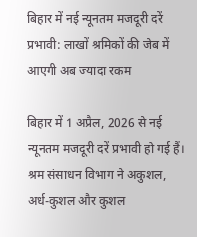बिहार में नई न्यूनतम मजदूरी दरें प्रभावी: लाखों श्रमिकों की जेब में आएगी अब ज्यादा रकम

बिहार में 1 अप्रैल, 2026 से नई न्यूनतम मजदूरी दरें प्रभावी हो गई हैं। श्रम संसाधन विभाग ने अकुशल, अर्ध-कुशल और कुशल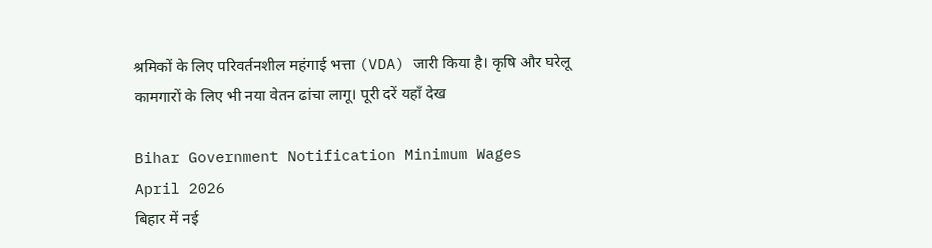श्रमिकों के लिए परिवर्तनशील महंगाई भत्ता (VDA) जारी किया है। कृषि और घरेलू कामगारों के लिए भी नया वेतन ढांचा लागू। पूरी दरें यहाँ देख

Bihar Government Notification Minimum Wages April 2026
बिहार में नई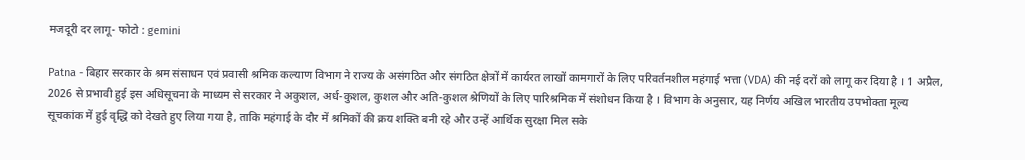मजदूरी दर लागू- फोटो : gemini

Patna - बिहार सरकार के श्रम संसाधन एवं प्रवासी श्रमिक कल्याण विभाग ने राज्य के असंगठित और संगठित क्षेत्रों में कार्यरत लाखों कामगारों के लिए परिवर्तनशील महंगाई भत्ता (VDA) की नई दरों को लागू कर दिया है । 1 अप्रैल, 2026 से प्रभावी हुई इस अधिसूचना के माध्यम से सरकार ने अकुशल, अर्ध-कुशल, कुशल और अति-कुशल श्रेणियों के लिए पारिश्रमिक में संशोधन किया है । विभाग के अनुसार, यह निर्णय अखिल भारतीय उपभोक्ता मूल्य सूचकांक में हुई वृद्धि को देखते हुए लिया गया है, ताकि महंगाई के दौर में श्रमिकों की क्रय शक्ति बनी रहे और उन्हें आर्थिक सुरक्षा मिल सके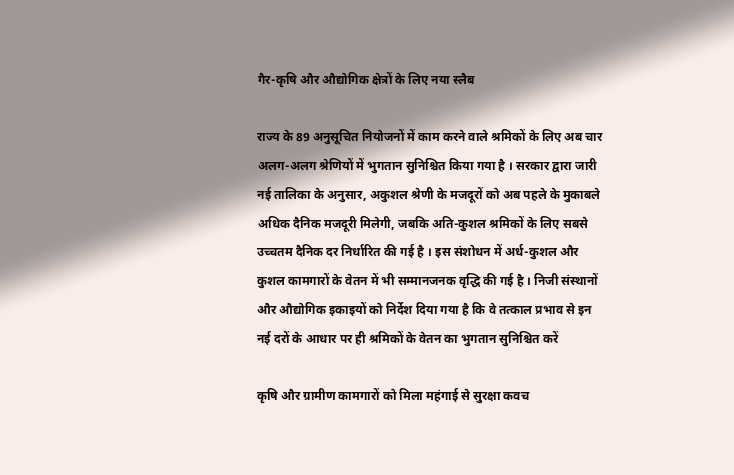गैर-कृषि और औद्योगिक क्षेत्रों के लिए नया स्लैब

राज्य के 89 अनुसूचित नियोजनों में काम करने वाले श्रमिकों के लिए अब चार अलग-अलग श्रेणियों में भुगतान सुनिश्चित किया गया है । सरकार द्वारा जारी नई तालिका के अनुसार, अकुशल श्रेणी के मजदूरों को अब पहले के मुकाबले अधिक दैनिक मजदूरी मिलेगी, जबकि अति-कुशल श्रमिकों के लिए सबसे उच्चतम दैनिक दर निर्धारित की गई है । इस संशोधन में अर्ध-कुशल और कुशल कामगारों के वेतन में भी सम्मानजनक वृद्धि की गई है । निजी संस्थानों और औद्योगिक इकाइयों को निर्देश दिया गया है कि वे तत्काल प्रभाव से इन नई दरों के आधार पर ही श्रमिकों के वेतन का भुगतान सुनिश्चित करें

कृषि और ग्रामीण कामगारों को मिला महंगाई से सुरक्षा कवच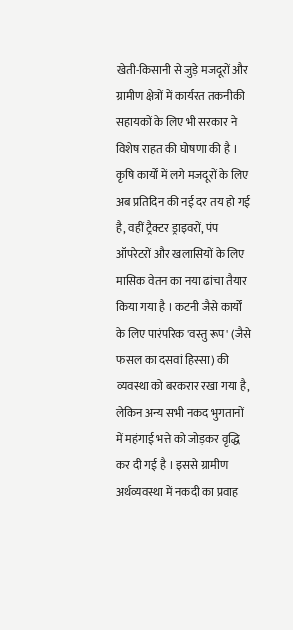खेती-किसानी से जुड़े मजदूरों और ग्रामीण क्षेत्रों में कार्यरत तकनीकी सहायकों के लिए भी सरकार ने विशेष राहत की घोषणा की है । कृषि कार्यों में लगे मजदूरों के लिए अब प्रतिदिन की नई दर तय हो गई है, वहीं ट्रैक्टर ड्राइवरों, पंप ऑपरेटरों और खलासियों के लिए मासिक वेतन का नया ढांचा तैयार किया गया है । कटनी जैसे कार्यों के लिए पारंपरिक 'वस्तु रूप' (जैसे फसल का दसवां हिस्सा) की व्यवस्था को बरकरार रखा गया है, लेकिन अन्य सभी नकद भुगतानों में महंगाई भत्ते को जोड़कर वृद्धि कर दी गई है । इससे ग्रामीण अर्थव्यवस्था में नकदी का प्रवाह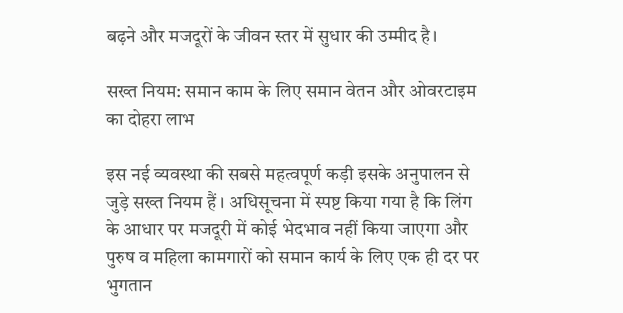बढ़ने और मजदूरों के जीवन स्तर में सुधार की उम्मीद है।

सख्त नियम: समान काम के लिए समान वेतन और ओवरटाइम का दोहरा लाभ

इस नई व्यवस्था की सबसे महत्वपूर्ण कड़ी इसके अनुपालन से जुड़े सख्त नियम हैं । अधिसूचना में स्पष्ट किया गया है कि लिंग के आधार पर मजदूरी में कोई भेदभाव नहीं किया जाएगा और पुरुष व महिला कामगारों को समान कार्य के लिए एक ही दर पर भुगतान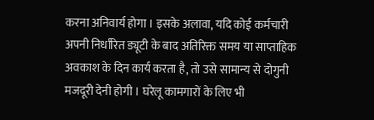करना अनिवार्य होगा । इसके अलावा, यदि कोई कर्मचारी अपनी निर्धारित ड्यूटी के बाद अतिरिक्त समय या साप्ताहिक अवकाश के दिन कार्य करता है, तो उसे सामान्य से दोगुनी मजदूरी देनी होगी । घरेलू कामगारों के लिए भी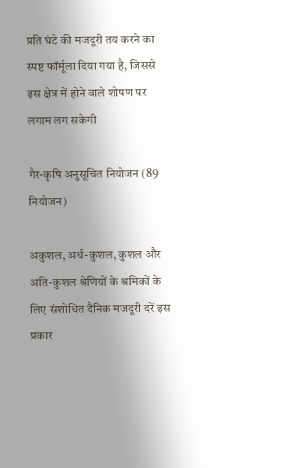प्रति घंटे की मजदूरी तय करने का स्पष्ट फॉर्मूला दिया गया है, जिससे इस क्षेत्र में होने वाले शोषण पर लगाम लग सकेगी

गैर-कृषि अनुसूचित नियोजन (89 नियोजन)

अकुशल, अर्ध-कुशल, कुशल और अति-कुशल श्रेणियों के श्रमिकों के लिए संशोधित दैनिक मजदूरी दरें इस प्रकार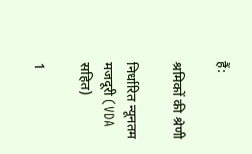हैं:

श्रमिकों की श्रेणी

निर्धारित न्यूनतम मजदूरी (VDA सहित)

1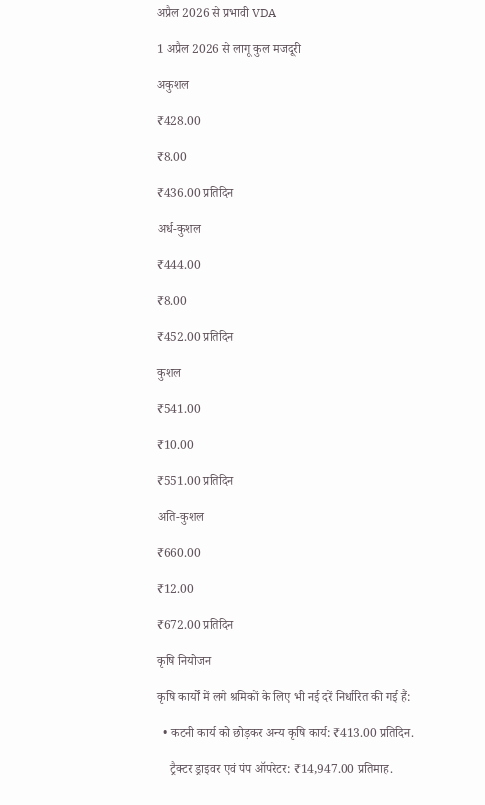अप्रैल 2026 से प्रभावी VDA

1 अप्रैल 2026 से लागू कुल मजदूरी

अकुशल

₹428.00

₹8.00

₹436.00 प्रतिदिन

अर्ध-कुशल

₹444.00

₹8.00

₹452.00 प्रतिदिन

कुशल

₹541.00

₹10.00

₹551.00 प्रतिदिन

अति-कुशल

₹660.00

₹12.00

₹672.00 प्रतिदिन

कृषि नियोजन

कृषि कार्यों में लगे श्रमिकों के लिए भी नई दरें निर्धारित की गई हैं:

  • कटनी कार्य को छोड़कर अन्य कृषि कार्य: ₹413.00 प्रतिदिन.

    ट्रैक्टर ड्राइवर एवं पंप ऑपरेटर: ₹14,947.00 प्रतिमाह.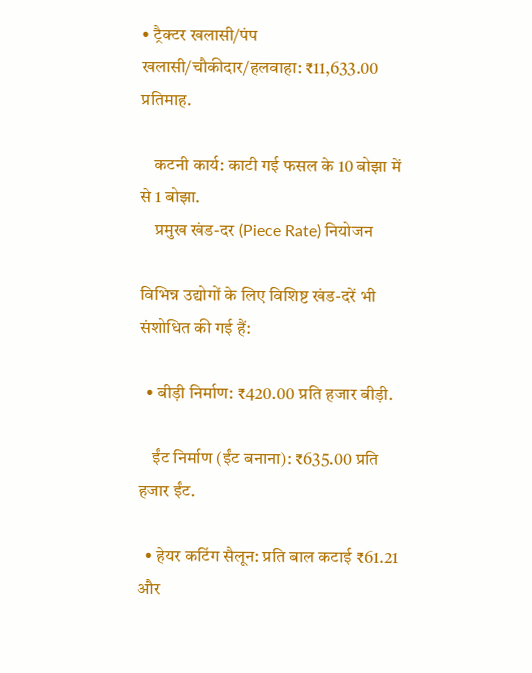• ट्रैक्टर खलासी/पंप खलासी/चौकीदार/हलवाहा: ₹11,633.00 प्रतिमाह.

    कटनी कार्य: काटी गई फसल के 10 बोझा में से 1 बोझा.
    प्रमुख खंड-दर (Piece Rate) नियोजन

विभिन्न उद्योगों के लिए विशिष्ट खंड-दरें भी संशोधित की गई हैं:

  • बीड़ी निर्माण: ₹420.00 प्रति हजार बीड़ी.

    ईंट निर्माण (ईंट बनाना): ₹635.00 प्रति हजार ईंट.

  • हेयर कटिंग सैलून: प्रति बाल कटाई ₹61.21 और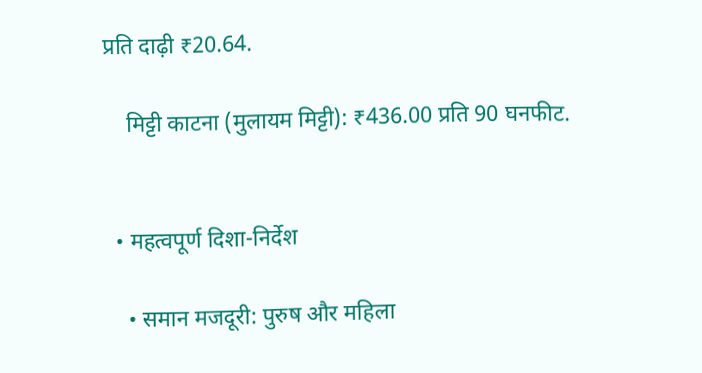प्रति दाढ़ी ₹20.64.

    मिट्टी काटना (मुलायम मिट्टी): ₹436.00 प्रति 90 घनफीट.


  • महत्वपूर्ण दिशा-निर्देश

    • समान मजदूरी: पुरुष और महिला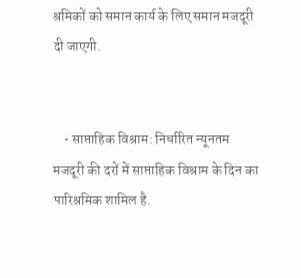श्रमिकों को समान कार्य के लिए समान मजदूरी दी जाएगी.


    • साप्ताहिक विश्राम: निर्धारित न्यूनतम मजदूरी की दरों में साप्ताहिक विश्राम के दिन का पारिश्रमिक शामिल है.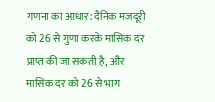गणना का आधार: दैनिक मजदूरी को 26 से गुणा करके मासिक दर प्राप्त की जा सकती है, और मासिक दर को 26 से भाग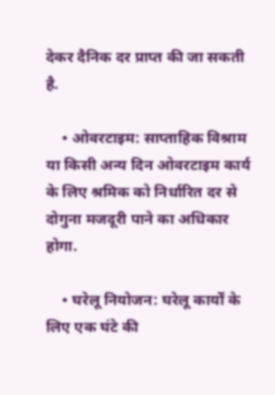देकर दैनिक दर प्राप्त की जा सकती है.

    • ओवरटाइम: साप्ताहिक विश्राम या किसी अन्य दिन ओवरटाइम कार्य के लिए श्रमिक को निर्धारित दर से दोगुना मजदूरी पाने का अधिकार होगा.

    • घरेलू नियोजन: घरेलू कार्यों के लिए एक घंटे की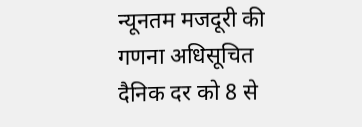न्यूनतम मजदूरी की गणना अधिसूचित दैनिक दर को 8 से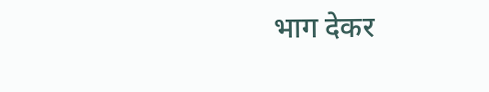भाग देकर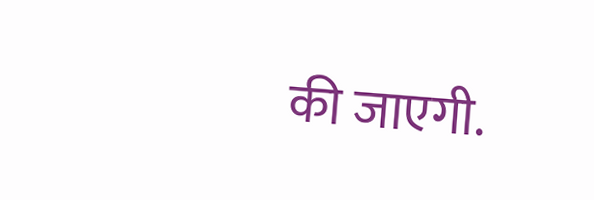की जाएगी.